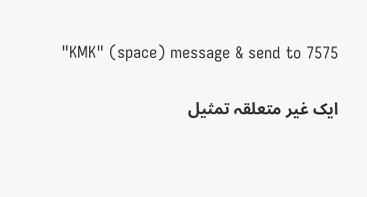"KMK" (space) message & send to 7575

ایک غیر متعلقہ تمثیل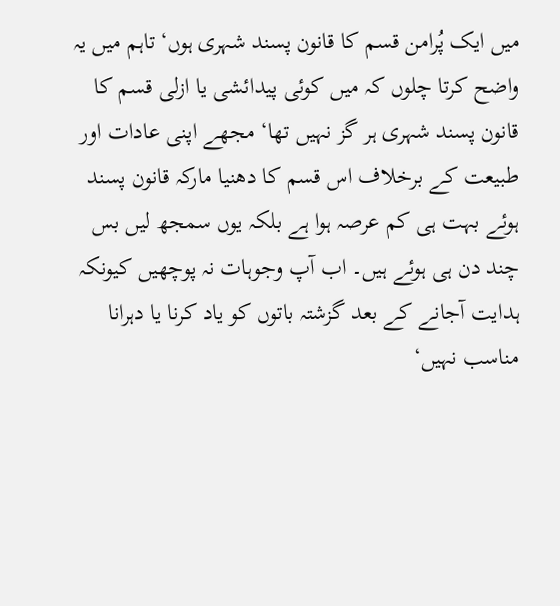میں ایک پُرامن قسم کا قانون پسند شہری ہوں‘ تاہم میں یہ واضح کرتا چلوں کہ میں کوئی پیدائشی یا ازلی قسم کا قانون پسند شہری ہر گز نہیں تھا‘ مجھے اپنی عادات اور طبیعت کے برخلاف اس قسم کا دھنیا مارکہ قانون پسند ہوئے بہت ہی کم عرصہ ہوا ہے بلکہ یوں سمجھ لیں بس چند دن ہی ہوئے ہیں۔ اب آپ وجوہات نہ پوچھیں کیونکہ ہدایت آجانے کے بعد گزشتہ باتوں کو یاد کرنا یا دہرانا مناسب نہیں‘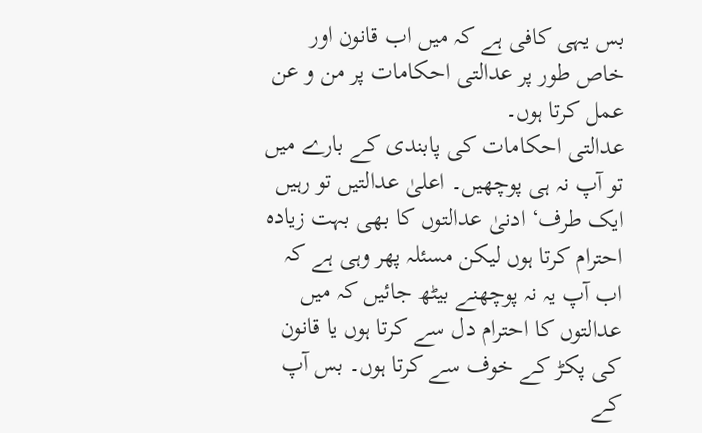بس یہی کافی ہے کہ میں اب قانون اور خاص طور پر عدالتی احکامات پر من و عن عمل کرتا ہوں۔
عدالتی احکامات کی پابندی کے بارے میں تو آپ نہ ہی پوچھیں۔ اعلیٰ عدالتیں تو رہیں ایک طرف‘ ادنیٰ عدالتوں کا بھی بہت زیادہ احترام کرتا ہوں لیکن مسئلہ پھر وہی ہے کہ اب آپ یہ نہ پوچھنے بیٹھ جائیں کہ میں عدالتوں کا احترام دل سے کرتا ہوں یا قانون کی پکڑ کے خوف سے کرتا ہوں۔ بس آپ کے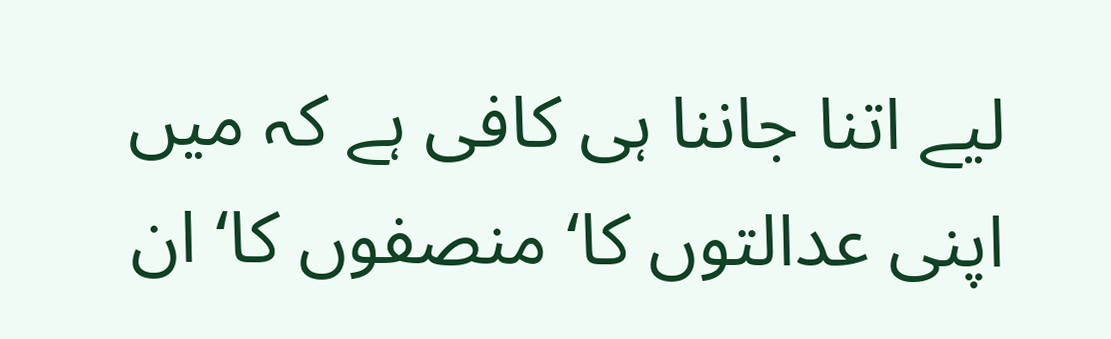لیے اتنا جاننا ہی کافی ہے کہ میں اپنی عدالتوں کا‘ منصفوں کا‘ ان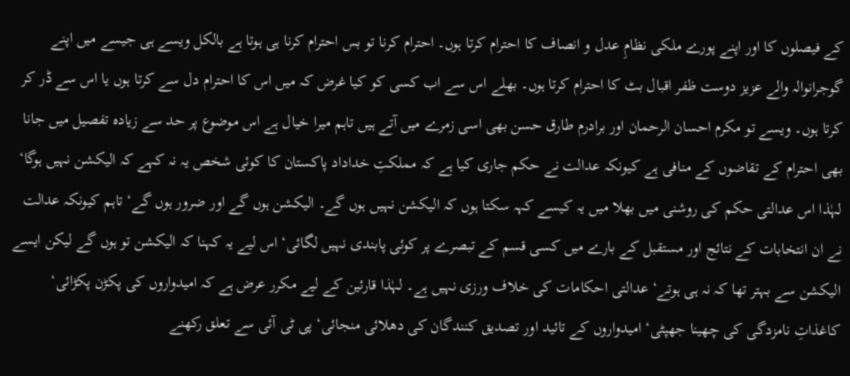کے فیصلوں کا اور اپنے پورے ملکی نظامِ عدل و انصاف کا احترام کرتا ہوں۔ احترام کرنا تو بس احترام کرنا ہی ہوتا ہے بالکل ویسے ہی جیسے میں اپنے گوجرانوالہ والے عزیز دوست ظفر اقبال بٹ کا احترام کرتا ہوں۔ بھلے اس سے اب کسی کو کیا غرض کہ میں اس کا احترام دل سے کرتا ہوں یا اس سے ڈر کر کرتا ہوں۔ ویسے تو مکرم احسان الرحمان اور برادرم طارق حسن بھی اسی زمرے میں آتے ہیں تاہم میرا خیال ہے اس موضوع پر حد سے زیادہ تفصیل میں جانا بھی احترام کے تقاضوں کے منافی ہے کیونکہ عدالت نے حکم جاری کیا ہے کہ مملکتِ خداداد پاکستان کا کوئی شخص یہ نہ کہے کہ الیکشن نہیں ہوگا‘ لہٰذا اس عدالتی حکم کی روشنی میں بھلا میں یہ کیسے کہہ سکتا ہوں کہ الیکشن نہیں ہوں گے۔ الیکشن ہوں گے اور ضرور ہوں گے‘ تاہم کیونکہ عدالت نے ان انتخابات کے نتائج اور مستقبل کے بارے میں کسی قسم کے تبصرے پر کوئی پابندی نہیں لگائی‘ اس لیے یہ کہنا کہ الیکشن تو ہوں گے لیکن ایسے الیکشن سے بہتر تھا کہ نہ ہی ہوتے‘ عدالتی احکامات کی خلاف ورزی نہیں ہے۔ لہٰذا قارئین کے لیے مکرر عرض ہے کہ امیدواروں کی پکڑن پکڑائی‘ کاغذاتِ نامزدگی کی چھینا جھپٹی‘ امیدواروں کے تائید اور تصدیق کنندگان کی دھلائی منجائی‘ پی ٹی آئی سے تعلق رکھنے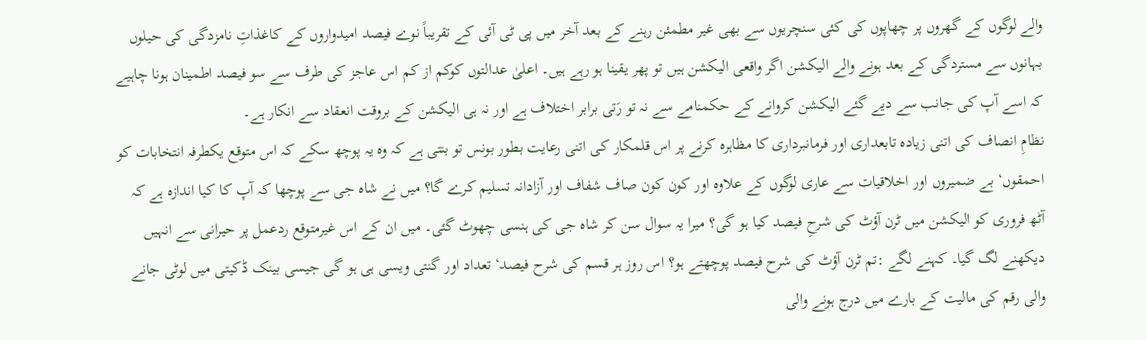والے لوگوں کے گھروں پر چھاپوں کی کئی سنچریوں سے بھی غیر مطمئن رہنے کے بعد آخر میں پی ٹی آئی کے تقریباً نوے فیصد امیدواروں کے کاغذاتِ نامزدگی کی حیلوں بہانوں سے مستردگی کے بعد ہونے والے الیکشن اگر واقعی الیکشن ہیں تو پھر یقینا ہو رہے ہیں۔ اعلیٰ عدالتوں کوکم از کم اس عاجز کی طرف سے سو فیصد اطمینان ہونا چاہیے کہ اسے آپ کی جانب سے دیے گئے الیکشن کروانے کے حکمنامے سے نہ تو رَتی برابر اختلاف ہے اور نہ ہی الیکشن کے بروقت انعقاد سے انکار ہے۔
نظامِ انصاف کی اتنی زیادہ تابعداری اور فرمانبرداری کا مظاہرہ کرنے پر اس قلمکار کی اتنی رعایت بطور بونس تو بنتی ہے کہ وہ یہ پوچھ سکے کہ اس متوقع یکطرفہ انتخابات کو احمقوں‘ بے ضمیروں اور اخلاقیات سے عاری لوگوں کے علاوہ اور کون کون صاف شفاف اور آزادانہ تسلیم کرے گا؟ میں نے شاہ جی سے پوچھا کہ آپ کا کیا اندازہ ہے کہ آٹھ فروری کو الیکشن میں ٹرن آؤٹ کی شرحِ فیصد کیا ہو گی؟ میرا یہ سوال سن کر شاہ جی کی ہنسی چھوٹ گئی۔ میں ان کے اس غیرمتوقع ردعمل پر حیرانی سے انہیں دیکھنے لگ گیا۔ کہنے لگے :تم ٹرن آؤٹ کی شرح فیصد پوچھتے ہو؟ اس روز ہر قسم کی شرح فیصد‘ تعداد اور گنتی ویسی ہی ہو گی جیسی بینک ڈکیتی میں لوٹی جانے والی رقم کی مالیت کے بارے میں درج ہونے والی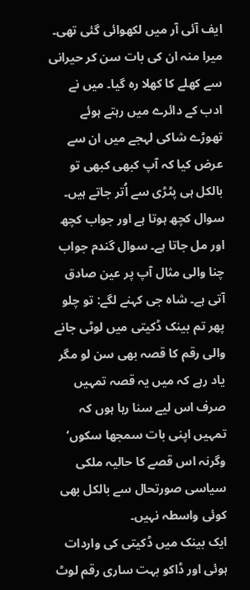ایف آئی آر میں لکھوائی گئی تھی۔ میرا منہ ان کی بات سن کر حیرانی سے کھلے کا کھلا رہ گیا۔ میں نے ادب کے دائرے میں رہتے ہوئے تھوڑے شاکی لہجے میں ان سے عرض کیا کہ آپ کبھی کبھی تو بالکل ہی پٹڑی سے اُتر جاتے ہیں۔ سوال کچھ ہوتا ہے اور جواب کچھ اور مل جاتا ہے۔ سوال گندم جواب چنا والی مثال آپ پر عین صادق آتی ہے۔ شاہ جی کہنے لگے: تو چلو پھر تم بینک ڈکیتی میں لوٹی جانے والی رقم کا قصہ بھی سن لو مگر یاد رہے کہ میں یہ قصہ تمہیں صرف اس لیے سنا رہا ہوں کہ تمہیں اپنی بات سمجھا سکوں‘ وگرنہ اس قصے کا حالیہ ملکی سیاسی صورتحال سے بالکل بھی کوئی واسطہ نہیں۔
ایک بینک میں ڈکیتی کی واردات ہوئی اور ڈاکو بہت ساری رقم لوٹ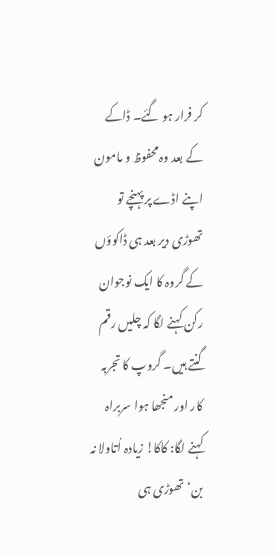کر فرار ہو گئے۔ ڈاکے کے بعد وہ محفوظ و مامون اپنے اڈے پر پہنچے تو تھوڑی دیر بعد ہی ڈاکوؤں کے گروہ کا ایک نوجوان رکن کہنے لگا کہ چلیں رقم گنتے ہیں۔ گروپ کا تجربہ کار اور منجھا ہوا سربراہ کہنے لگا: کاکا! زیادہ اُتاولا نہ بن‘ تھوڑی ہی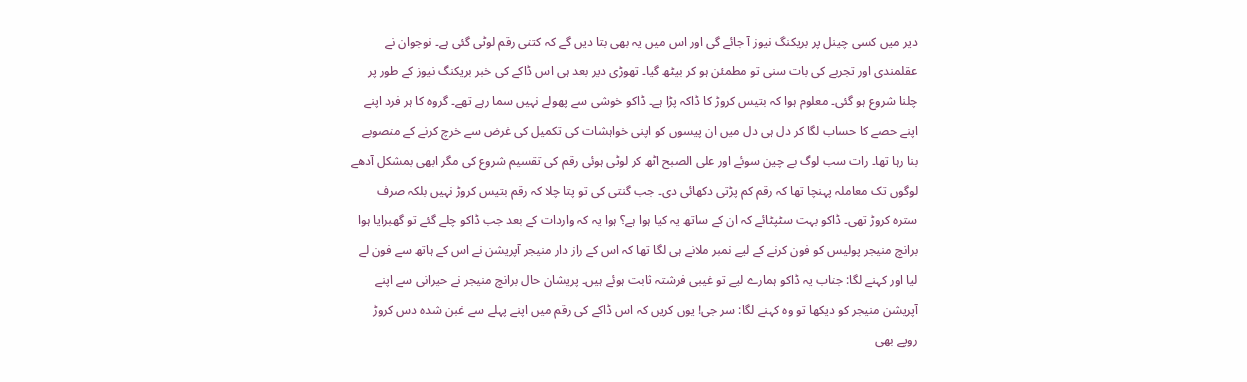دیر میں کسی چینل پر بریکنگ نیوز آ جائے گی اور اس میں یہ بھی بتا دیں گے کہ کتنی رقم لوٹی گئی ہے۔ نوجوان نے عقلمندی اور تجربے کی بات سنی تو مطمئن ہو کر بیٹھ گیا۔ تھوڑی دیر بعد ہی اس ڈاکے کی خبر بریکنگ نیوز کے طور پر چلنا شروع ہو گئی۔ معلوم ہوا کہ بتیس کروڑ کا ڈاکہ پڑا ہے۔ ڈاکو خوشی سے پھولے نہیں سما رہے تھے۔ گروہ کا ہر فرد اپنے اپنے حصے کا حساب لگا کر دل ہی دل میں ان پیسوں کو اپنی خواہشات کی تکمیل کی غرض سے خرچ کرنے کے منصوبے بنا رہا تھا۔ رات سب لوگ بے چین سوئے اور علی الصبح اٹھ کر لوٹی ہوئی رقم کی تقسیم شروع کی مگر ابھی بمشکل آدھے لوگوں تک معاملہ پہنچا تھا کہ رقم کم پڑتی دکھائی دی۔ جب گنتی کی تو پتا چلا کہ رقم بتیس کروڑ نہیں بلکہ صرف سترہ کروڑ تھی۔ ڈاکو بہت سٹپٹائے کہ ان کے ساتھ یہ کیا ہوا ہے؟ ہوا یہ کہ واردات کے بعد جب ڈاکو چلے گئے تو گھبرایا ہوا برانچ منیجر پولیس کو فون کرنے کے لیے نمبر ملانے ہی لگا تھا کہ اس کے راز دار منیجر آپریشن نے اس کے ہاتھ سے فون لے لیا اور کہنے لگا: جناب یہ ڈاکو ہمارے لیے تو غیبی فرشتہ ثابت ہوئے ہیں۔ پریشان حال برانچ منیجر نے حیرانی سے اپنے آپریشن منیجر کو دیکھا تو وہ کہنے لگا: سر جی! یوں کریں کہ اس ڈاکے کی رقم میں اپنے پہلے سے غبن شدہ دس کروڑ روپے بھی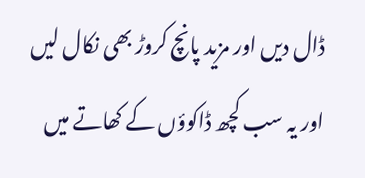ڈال دیں اور مزید پانچ کروڑ بھی نکال لیں اور یہ سب کچھ ڈاکوؤں کے کھاتے میں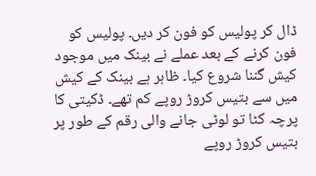ڈال کر پولیس کو فون کر دیں۔ پولیس کو فون کرنے کے بعد عملے نے بینک میں موجود کیش گننا شروع کیا۔ ظاہر ہے بینک کے کیش میں سے بتیس کروڑ روپے کم تھے۔ ڈکیتی کا پرچہ کٹا تو لوٹی جانے والی رقم کے طور پر بتیس کروڑ روپے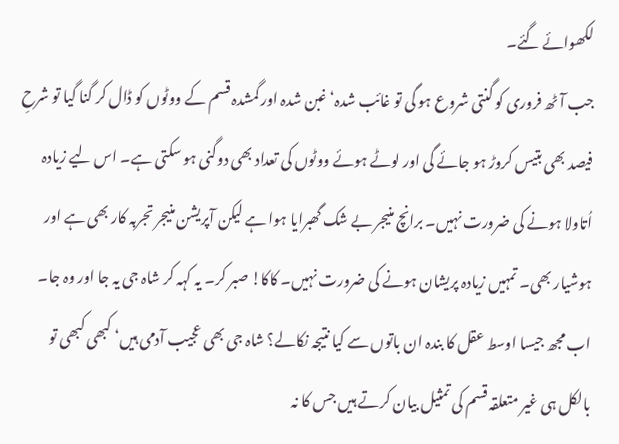لکھوائے گئے۔
جب آٹھ فروری کو گنتی شروع ہو گی تو غائب شدہ‘ غبن شدہ اور گمشدہ قسم کے ووٹوں کو ڈال کر گنا گیا تو شرحِ فیصد بھی بتیس کروڑ ہو جائے گی اور لوٹے ہوئے ووٹوں کی تعداد بھی دوگنی ہو سکتی ہے۔ اس لیے زیادہ اُتاولا ہونے کی ضرورت نہیں۔ برانچ منیجر بے شک گھبرایا ہوا ہے لیکن آپریشن منیجر تجربہ کار بھی ہے اور ہوشیار بھی۔ تمہیں زیادہ پریشان ہونے کی ضرورت نہیں۔ کاکا! صبر کر۔ یہ کہہ کر شاہ جی یہ جا اور وہ جا۔ اب مجھ جیسا اوسط عقل کا بندہ ان باتوں سے کیا نتیجہ نکالے؟ شاہ جی بھی عجیب آدمی ہیں‘ کبھی کبھی تو بالکل ہی غیر متعلقہ قسم کی تمثیل بیان کرتے ہیں جس کا نہ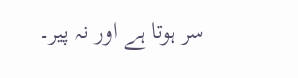سر ہوتا ہے اور نہ پیر۔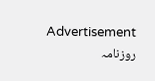Advertisement
روزنامہ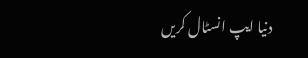دنیا ایپ انسٹال کریں